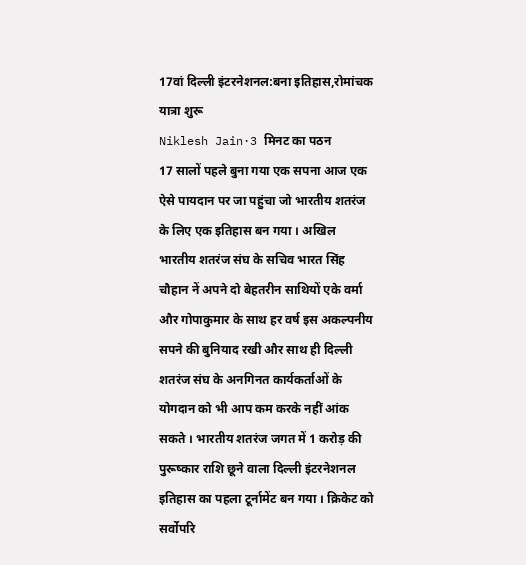17वां दिल्ली इंटरनेशनल:बना इतिहास,रोमांचक यात्रा शुरू
Niklesh Jain·3 मिनट का पठन
17 सालों पहले बुना गया एक सपना आज एक ऐसे पायदान पर जा पहुंचा जो भारतीय शतरंज के लिए एक इतिहास बन गया । अखिल भारतीय शतरंज संघ के सचिव भारत सिंह चौहान नें अपने दो बेहतरीन साथियों एके वर्मा और गोपाकुमार के साथ हर वर्ष इस अकल्पनीय सपने की बुनियाद रखी और साथ ही दिल्ली शतरंज संघ के अनगिनत कार्यकर्ताओं के योगदान को भी आप कम करके नहीं आंक सकते । भारतीय शतरंज जगत में 1 करोड़ की पुरूष्कार राशि छूने वाला दिल्ली इंटरनेशनल इतिहास का पहला टूर्नामेंट बन गया । क्रिकेट को सर्वोपरि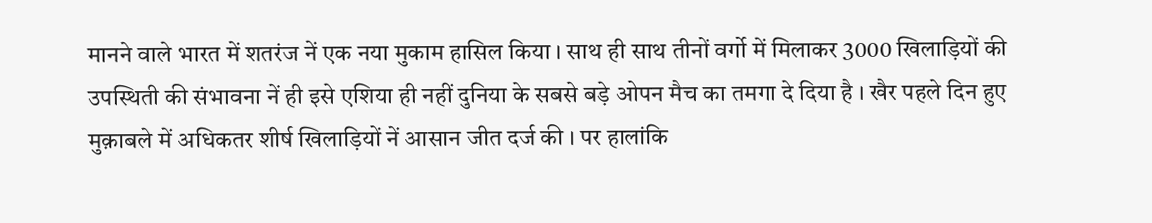मानने वाले भारत में शतरंज नें एक नया मुकाम हासिल किया । साथ ही साथ तीनों वर्गो में मिलाकर 3000 खिलाड़ियों की उपस्थिती की संभावना नें ही इसे एशिया ही नहीं दुनिया के सबसे बड़े ओपन मैच का तमगा दे दिया है । खैर पहले दिन हुए मुक़ाबले में अधिकतर शीर्ष खिलाड़ियों नें आसान जीत दर्ज की । पर हालांकि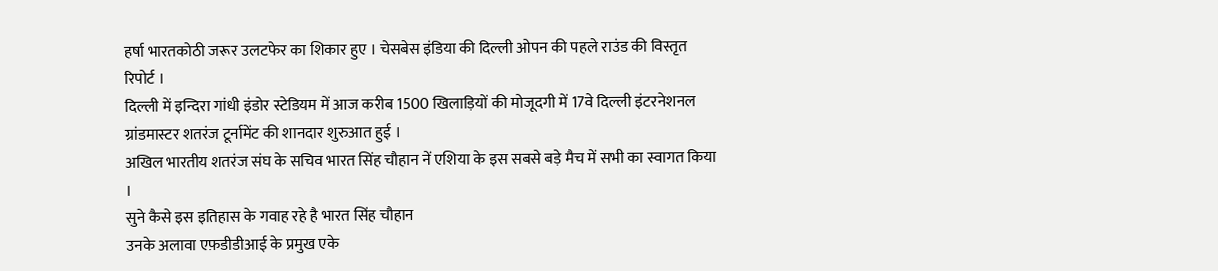हर्षा भारतकोठी जरूर उलटफेर का शिकार हुए । चेसबेस इंडिया की दिल्ली ओपन की पहले राउंड की विस्तृत रिपोर्ट ।
दिल्ली में इन्दिरा गांधी इंडोर स्टेडियम में आज करीब 1500 खिलाड़ियों की मोजूदगी में 17वे दिल्ली इंटरनेशनल ग्रांडमास्टर शतरंज टूर्नामेंट की शानदार शुरुआत हुई ।
अखिल भारतीय शतरंज संघ के सचिव भारत सिंह चौहान नें एशिया के इस सबसे बड़े मैच में सभी का स्वागत किया ।
सुने कैसे इस इतिहास के गवाह रहे है भारत सिंह चौहान
उनके अलावा एफ़डीडीआई के प्रमुख एके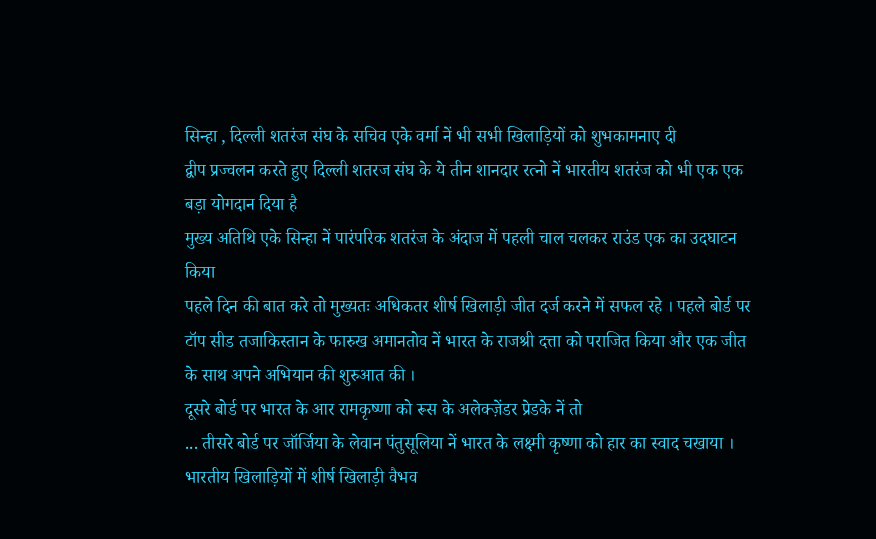सिन्हा , दिल्ली शतरंज संघ के सचिव एके वर्मा नें भी सभी खिलाड़ियों को शुभकामनाए दी
द्वीप प्रज्वलन करते हुए दिल्ली शतरज संघ के ये तीन शानदार रत्नो नें भारतीय शतरंज को भी एक एक बड़ा योगदान दिया है
मुख्य अतिथि एके सिन्हा नें पारंपरिक शतरंज के अंदाज में पहली चाल चलकर राउंड एक का उदघाटन किया
पहले दिन की बात करे तो मुख्यतः अधिकतर शीर्ष खिलाड़ी जीत दर्ज करने में सफल रहे । पहले बोर्ड पर टॉप सीड तजाकिस्तान के फारुख अमानतोव नें भारत के राजश्री दत्ता को पराजित किया और एक जीत के साथ अपने अभियान की शुरुआत की ।
दूसरे बोर्ड पर भारत के आर रामकृष्णा को रूस के अलेक्ज़ेंडर प्रेडके नें तो
... तीसरे बोर्ड पर जॉर्जिया के लेवान पंतुसूलिया नें भारत के लक्ष्मी कृष्णा को हार का स्वाद चखाया ।
भारतीय खिलाड़ियों में शीर्ष खिलाड़ी वैभव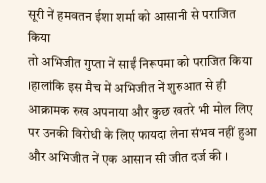सूरी नें हमवतन ईशा शर्मा को आसानी से पराजित किया
तो अभिजीत गुप्ता नें साईं निरूपमा को पराजित किया ।हालांकि इस मैच में अभिजीत नें शुरुआत से ही आक्रामक रुख अपनाया और कुछ खतरे भी मोल लिए पर उनकी विरोधी के लिए फायदा लेना संभव नहीं हुआ और अभिजीत नें एक आसान सी जीत दर्ज की ।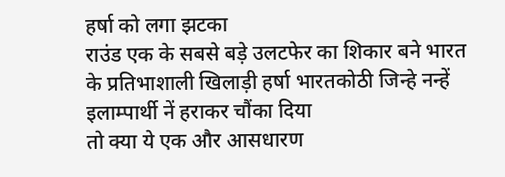हर्षा को लगा झटका
राउंड एक के सबसे बड़े उलटफेर का शिकार बने भारत के प्रतिभाशाली खिलाड़ी हर्षा भारतकोठी जिन्हे नन्हें इलाम्पार्थी नें हराकर चौंका दिया
तो क्या ये एक और आसधारण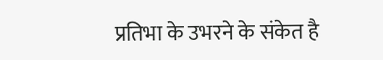प्रतिभा के उभरने के संकेत है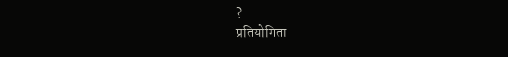?
प्रतियोगिता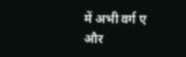में अभी वर्ग ए और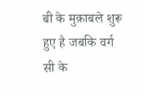बी के मुक़ाबले शुरू हुए है जबकि वर्ग सी के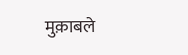मुक़ाबले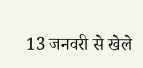13 जनवरी से खेले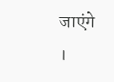जाएंगे ।